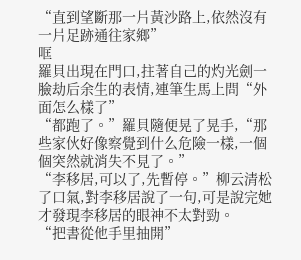“直到望斷那一片黃沙路上,依然沒有一片足跡通往家鄉”
哐
羅貝出現在門口,拄著自己的灼光劍一臉劫后余生的表情,連筆生馬上問“外面怎么樣了”
“都跑了。”羅貝隨便晃了晃手,“那些家伙好像察覺到什么危險一樣,一個個突然就消失不見了。”
“李移居,可以了,先暫停。”柳云清松了口氣,對李移居說了一句,可是說完她才發現李移居的眼神不太對勁。
“把書從他手里抽開”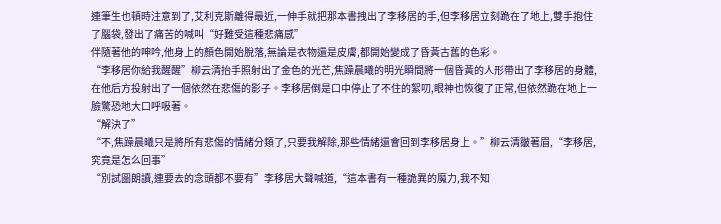連筆生也頓時注意到了,艾利克斯離得最近,一伸手就把那本書拽出了李移居的手,但李移居立刻跪在了地上,雙手抱住了腦袋,發出了痛苦的喊叫“好難受這種悲痛感”
伴隨著他的呻吟,他身上的顏色開始脫落,無論是衣物還是皮膚,都開始變成了昏黃古舊的色彩。
“李移居你給我醒醒”柳云清抬手照射出了金色的光芒,焦躁晨曦的明光瞬間將一個昏黃的人形帶出了李移居的身體,在他后方投射出了一個依然在悲傷的影子。李移居倒是口中停止了不住的絮叨,眼神也恢復了正常,但依然跪在地上一臉驚恐地大口呼吸著。
“解決了”
“不,焦躁晨曦只是將所有悲傷的情緒分類了,只要我解除,那些情緒還會回到李移居身上。”柳云清皺著眉,“李移居,究竟是怎么回事”
“別試圖朗讀,連要去的念頭都不要有”李移居大聲喊道,“這本書有一種詭異的魔力,我不知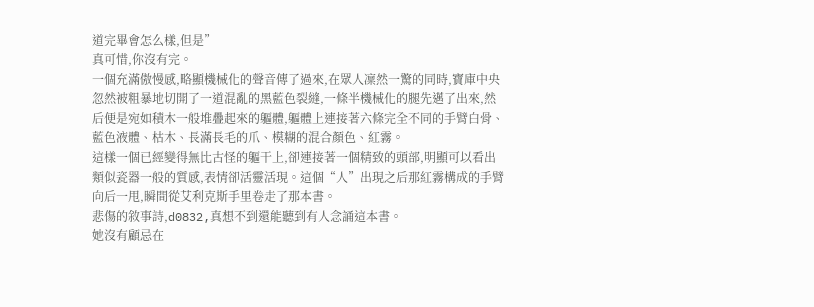道完畢會怎么樣,但是”
真可惜,你沒有完。
一個充滿傲慢感,略顯機械化的聲音傳了過來,在眾人凜然一驚的同時,寶庫中央忽然被粗暴地切開了一道混亂的黑藍色裂縫,一條半機械化的腿先邁了出來,然后便是宛如積木一般堆疊起來的軀體,軀體上連接著六條完全不同的手臂白骨、藍色液體、枯木、長滿長毛的爪、模糊的混合顏色、紅霧。
這樣一個已經變得無比古怪的軀干上,卻連接著一個精致的頭部,明顯可以看出類似瓷器一般的質感,表情卻活靈活現。這個“人”出現之后那紅霧構成的手臂向后一甩,瞬間從艾利克斯手里卷走了那本書。
悲傷的敘事詩,d0832,真想不到還能聽到有人念誦這本書。
她沒有顧忌在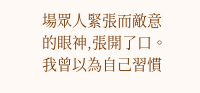場眾人緊張而敵意的眼神,張開了口。
我曾以為自己習慣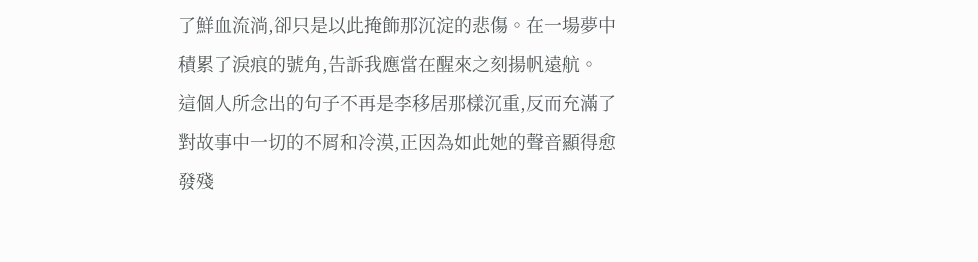了鮮血流淌,卻只是以此掩飾那沉淀的悲傷。在一場夢中積累了淚痕的號角,告訴我應當在醒來之刻揚帆遠航。
這個人所念出的句子不再是李移居那樣沉重,反而充滿了對故事中一切的不屑和冷漠,正因為如此她的聲音顯得愈發殘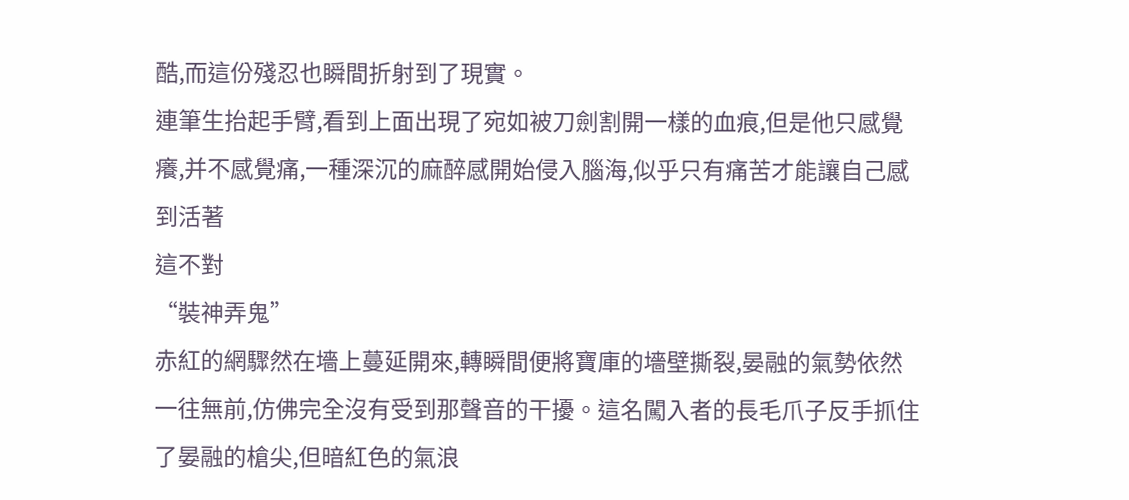酷,而這份殘忍也瞬間折射到了現實。
連筆生抬起手臂,看到上面出現了宛如被刀劍割開一樣的血痕,但是他只感覺癢,并不感覺痛,一種深沉的麻醉感開始侵入腦海,似乎只有痛苦才能讓自己感到活著
這不對
“裝神弄鬼”
赤紅的網驟然在墻上蔓延開來,轉瞬間便將寶庫的墻壁撕裂,晏融的氣勢依然一往無前,仿佛完全沒有受到那聲音的干擾。這名闖入者的長毛爪子反手抓住了晏融的槍尖,但暗紅色的氣浪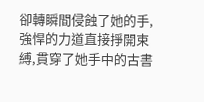卻轉瞬間侵蝕了她的手,強悍的力道直接掙開束縛,貫穿了她手中的古書